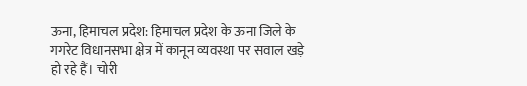ऊना, हिमाचल प्रदेश: हिमाचल प्रदेश के ऊना जिले के गगरेट विधानसभा क्षेत्र में कानून व्यवस्था पर सवाल खड़े हो रहे हैं। चोरी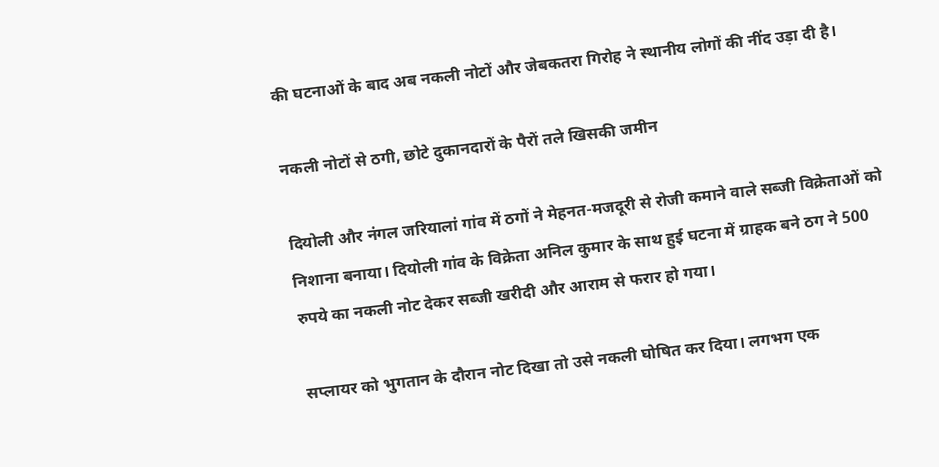की घटनाओं के बाद अब नकली नोटों और जेबकतरा गिरोह ने स्थानीय लोगों की नींद उड़ा दी है।

नकली नोटों से ठगी, छोटे दुकानदारों के पैरों तले खिसकी जमीन

दियोली और नंगल जरियालां गांव में ठगों ने मेहनत-मजदूरी से रोजी कमाने वाले सब्जी विक्रेताओं को निशाना बनाया। दियोली गांव के विक्रेता अनिल कुमार के साथ हुई घटना में ग्राहक बने ठग ने 500 रुपये का नकली नोट देकर सब्जी खरीदी और आराम से फरार हो गया।

सप्लायर को भुगतान के दौरान नोट दिखा तो उसे नकली घोषित कर दिया। लगभग एक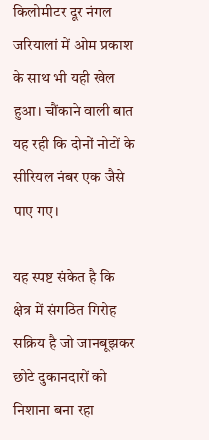किलोमीटर दूर नंगल जरियालां में ओम प्रकाश के साथ भी यही खेल हुआ। चौंकाने वाली बात यह रही कि दोनों नोटों के सीरियल नंबर एक जैसे पाए गए।

यह स्पष्ट संकेत है कि क्षेत्र में संगठित गिरोह सक्रिय है जो जानबूझकर छोटे दुकानदारों को निशाना बना रहा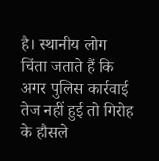है। स्थानीय लोग चिंता जताते हैं कि अगर पुलिस कार्रवाई तेज नहीं हुई तो गिरोह के हौसले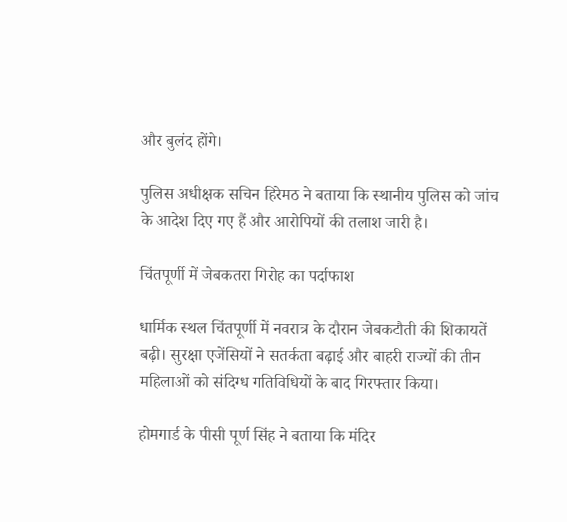और बुलंद होंगे।

पुलिस अधीक्षक सचिन हिरेमठ ने बताया कि स्थानीय पुलिस को जांच के आदेश दिए गए हैं और आरोपियों की तलाश जारी है।

चिंतपूर्णी में जेबकतरा गिरोह का पर्दाफाश

धार्मिक स्थल चिंतपूर्णी में नवरात्र के दौरान जेबकटौती की शिकायतें बढ़ी। सुरक्षा एजेंसियों ने सतर्कता बढ़ाई और बाहरी राज्यों की तीन महिलाओं को संदिग्ध गतिविधियों के बाद गिरफ्तार किया।

होमगार्ड के पीसी पूर्ण सिंह ने बताया कि मंदिर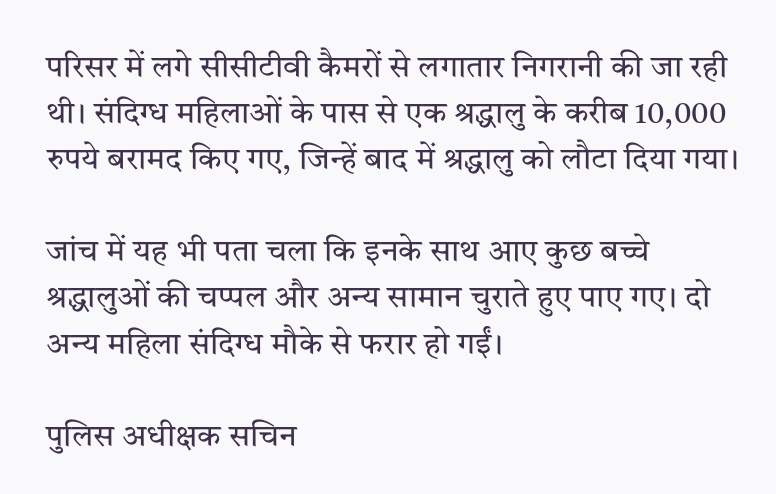परिसर में लगे सीसीटीवी कैमरों से लगातार निगरानी की जा रही थी। संदिग्ध महिलाओं के पास से एक श्रद्धालु के करीब 10,000 रुपये बरामद किए गए, जिन्हें बाद में श्रद्धालु को लौटा दिया गया।

जांच में यह भी पता चला कि इनके साथ आए कुछ बच्चे श्रद्धालुओं की चप्पल और अन्य सामान चुराते हुए पाए गए। दो अन्य महिला संदिग्ध मौके से फरार हो गईं।

पुलिस अधीक्षक सचिन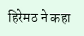हिरेमठ ने कहा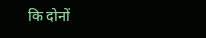कि दोनों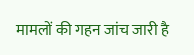मामलों की गहन जांच जारी है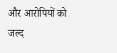और आरोपियों को जल्द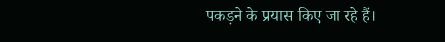पकड़ने के प्रयास किए जा रहे हैं।